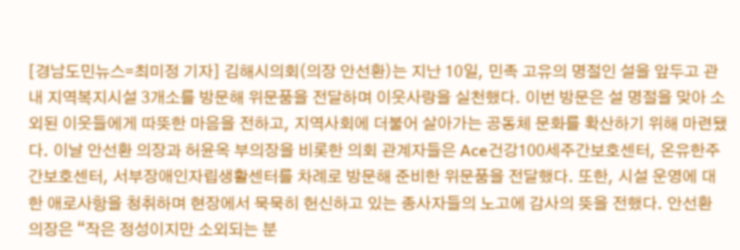[경남도민뉴스=최미정 기자] 김해시의회(의장 안선환)는 지난 10일, 민족 고유의 명절인 설을 앞두고 관내 지역복지시설 3개소를 방문해 위문품을 전달하며 이웃사랑을 실천했다. 이번 방문은 설 명절을 맞아 소외된 이웃들에게 따뜻한 마음을 전하고, 지역사회에 더불어 살아가는 공동체 문화를 확산하기 위해 마련됐다. 이날 안선환 의장과 허윤옥 부의장을 비롯한 의회 관계자들은 Ace건강100세주간보호센터, 온유한주간보호센터, 서부장애인자립생활센터를 차례로 방문해 준비한 위문품을 전달했다. 또한, 시설 운영에 대한 애로사항을 청취하며 현장에서 묵묵히 헌신하고 있는 종사자들의 노고에 감사의 뜻을 전했다. 안선환 의장은 “작은 정성이지만 소외되는 분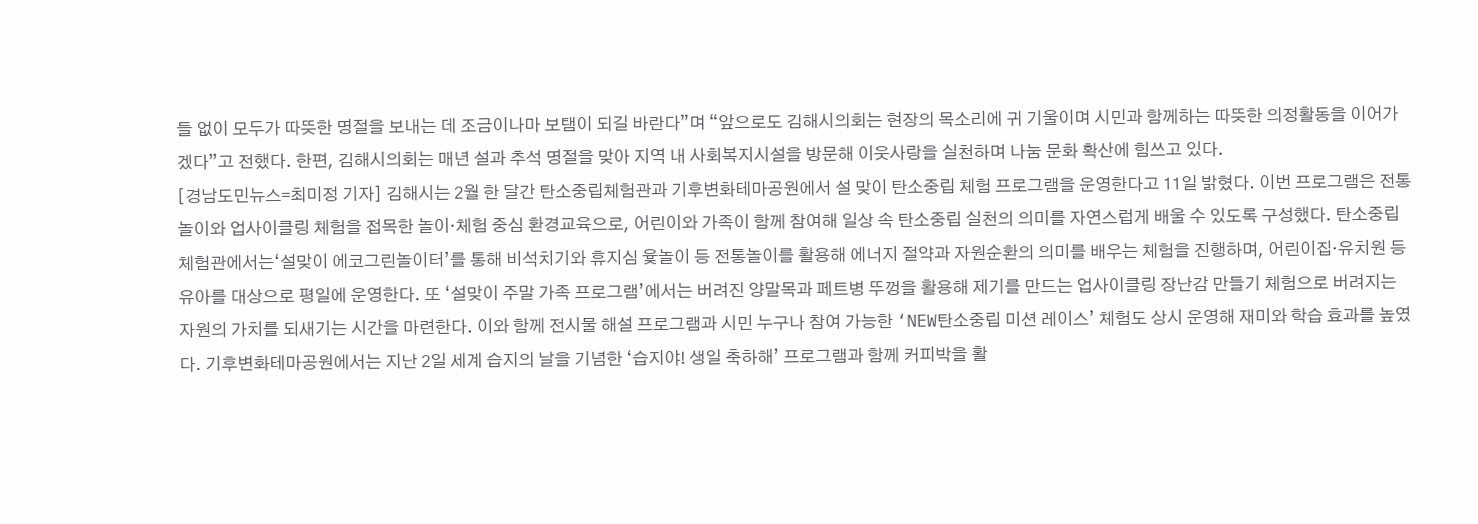들 없이 모두가 따뜻한 명절을 보내는 데 조금이나마 보탬이 되길 바란다”며 “앞으로도 김해시의회는 현장의 목소리에 귀 기울이며 시민과 함께하는 따뜻한 의정활동을 이어가겠다”고 전했다. 한편, 김해시의회는 매년 설과 추석 명절을 맞아 지역 내 사회복지시설을 방문해 이웃사랑을 실천하며 나눔 문화 확산에 힘쓰고 있다.
[경남도민뉴스=최미정 기자] 김해시는 2월 한 달간 탄소중립체험관과 기후변화테마공원에서 설 맞이 탄소중립 체험 프로그램을 운영한다고 11일 밝혔다. 이번 프로그램은 전통놀이와 업사이클링 체험을 접목한 놀이·체험 중심 환경교육으로, 어린이와 가족이 함께 참여해 일상 속 탄소중립 실천의 의미를 자연스럽게 배울 수 있도록 구성했다. 탄소중립체험관에서는‘설맞이 에코그린놀이터’를 통해 비석치기와 휴지심 윷놀이 등 전통놀이를 활용해 에너지 절약과 자원순환의 의미를 배우는 체험을 진행하며, 어린이집·유치원 등 유아를 대상으로 평일에 운영한다. 또 ‘설맞이 주말 가족 프로그램’에서는 버려진 양말목과 페트병 뚜껑을 활용해 제기를 만드는 업사이클링 장난감 만들기 체험으로 버려지는 자원의 가치를 되새기는 시간을 마련한다. 이와 함께 전시물 해설 프로그램과 시민 누구나 참여 가능한 ‘NEW탄소중립 미션 레이스’ 체험도 상시 운영해 재미와 학습 효과를 높였다. 기후변화테마공원에서는 지난 2일 세계 습지의 날을 기념한 ‘습지야! 생일 축하해’ 프로그램과 함께 커피박을 활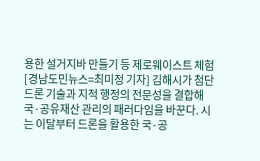용한 설거지바 만들기 등 제로웨이스트 체험
[경남도민뉴스=최미정 기자] 김해시가 첨단 드론 기술과 지적 행정의 전문성을 결합해 국·공유재산 관리의 패러다임을 바꾼다. 시는 이달부터 드론을 활용한 국·공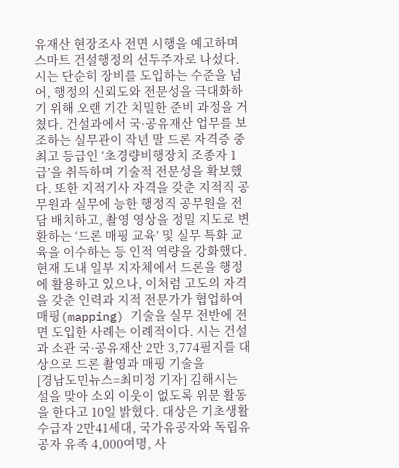유재산 현장조사 전면 시행을 예고하며 스마트 건설행정의 선두주자로 나섰다. 시는 단순히 장비를 도입하는 수준을 넘어, 행정의 신뢰도와 전문성을 극대화하기 위해 오랜 기간 치밀한 준비 과정을 거쳤다. 건설과에서 국·공유재산 업무를 보조하는 실무관이 작년 말 드론 자격증 중 최고 등급인 ‘초경량비행장치 조종자 1급’을 취득하며 기술적 전문성을 확보했다. 또한 지적기사 자격을 갖춘 지적직 공무원과 실무에 능한 행정직 공무원을 전담 배치하고, 촬영 영상을 정밀 지도로 변환하는 ‘드론 매핑 교육’ 및 실무 특화 교육을 이수하는 등 인적 역량을 강화했다. 현재 도내 일부 지자체에서 드론을 행정에 활용하고 있으나, 이처럼 고도의 자격을 갖춘 인력과 지적 전문가가 협업하여 매핑(mapping) 기술을 실무 전반에 전면 도입한 사례는 이례적이다. 시는 건설과 소관 국·공유재산 2만 3,774필지를 대상으로 드론 촬영과 매핑 기술을
[경남도민뉴스=최미정 기자] 김해시는 설을 맞아 소외 이웃이 없도록 위문 활동을 한다고 10일 밝혔다. 대상은 기초생활수급자 2만41세대, 국가유공자와 독립유공자 유족 4,000여명, 사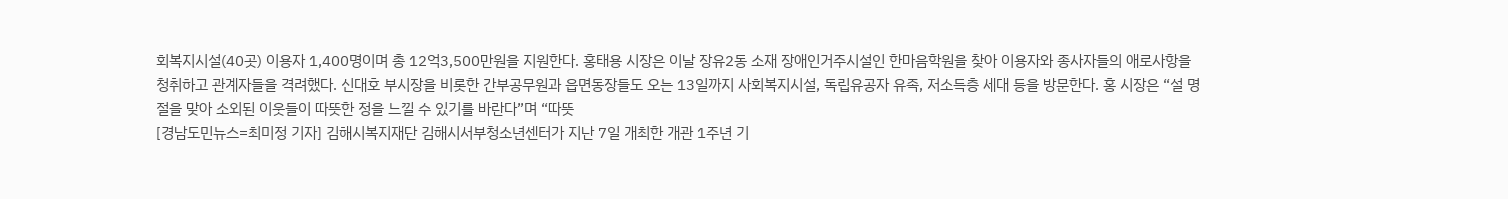회복지시설(40곳) 이용자 1,400명이며 총 12억3,500만원을 지원한다. 홍태용 시장은 이날 장유2동 소재 장애인거주시설인 한마음학원을 찾아 이용자와 종사자들의 애로사항을 청취하고 관계자들을 격려했다. 신대호 부시장을 비롯한 간부공무원과 읍면동장들도 오는 13일까지 사회복지시설, 독립유공자 유족, 저소득층 세대 등을 방문한다. 홍 시장은 “설 명절을 맞아 소외된 이웃들이 따뜻한 정을 느낄 수 있기를 바란다”며 “따뜻
[경남도민뉴스=최미정 기자] 김해시복지재단 김해시서부청소년센터가 지난 7일 개최한 개관 1주년 기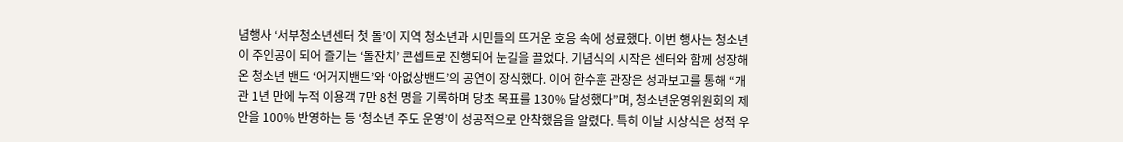념행사 ‘서부청소년센터 첫 돌’이 지역 청소년과 시민들의 뜨거운 호응 속에 성료했다. 이번 행사는 청소년이 주인공이 되어 즐기는 ‘돌잔치’ 콘셉트로 진행되어 눈길을 끌었다. 기념식의 시작은 센터와 함께 성장해 온 청소년 밴드 ‘어거지밴드’와 ‘아없상밴드’의 공연이 장식했다. 이어 한수훈 관장은 성과보고를 통해 “개관 1년 만에 누적 이용객 7만 8천 명을 기록하며 당초 목표를 130% 달성했다”며, 청소년운영위원회의 제안을 100% 반영하는 등 ‘청소년 주도 운영’이 성공적으로 안착했음을 알렸다. 특히 이날 시상식은 성적 우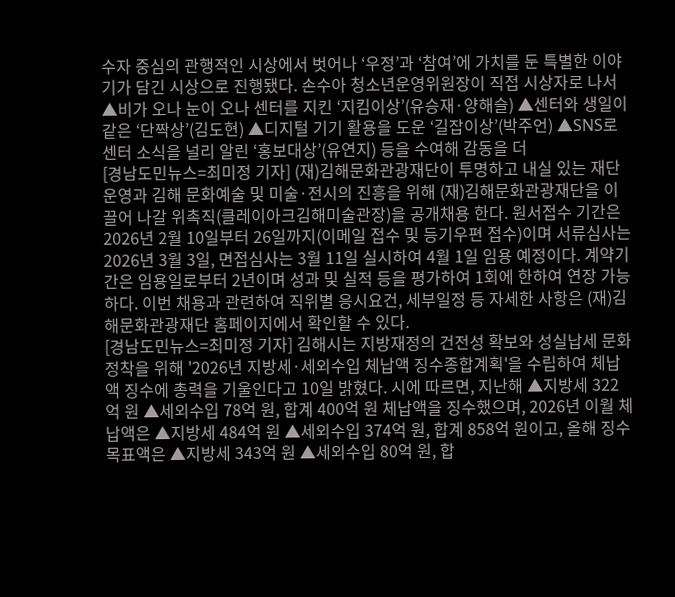수자 중심의 관행적인 시상에서 벗어나 ‘우정’과 ‘참여’에 가치를 둔 특별한 이야기가 담긴 시상으로 진행됐다. 손수아 청소년운영위원장이 직접 시상자로 나서 ▲비가 오나 눈이 오나 센터를 지킨 ‘지킴이상’(유승재·양해슬) ▲센터와 생일이 같은 ‘단짝상’(김도현) ▲디지털 기기 활용을 도운 ‘길잡이상’(박주언) ▲SNS로 센터 소식을 널리 알린 ‘홍보대상’(유연지) 등을 수여해 감동을 더
[경남도민뉴스=최미정 기자] (재)김해문화관광재단이 투명하고 내실 있는 재단 운영과 김해 문화예술 및 미술·전시의 진흥을 위해 (재)김해문화관광재단을 이끌어 나갈 위촉직(클레이아크김해미술관장)을 공개채용 한다. 원서접수 기간은 2026년 2월 10일부터 26일까지(이메일 접수 및 등기우편 접수)이며 서류심사는 2026년 3월 3일, 면접심사는 3월 11일 실시하여 4월 1일 임용 예정이다. 계약기간은 임용일로부터 2년이며 성과 및 실적 등을 평가하여 1회에 한하여 연장 가능하다. 이번 채용과 관련하여 직위별 응시요건, 세부일정 등 자세한 사항은 (재)김해문화관광재단 홈페이지에서 확인할 수 있다.
[경남도민뉴스=최미정 기자] 김해시는 지방재정의 건전성 확보와 성실납세 문화 정착을 위해 '2026년 지방세·세외수입 체납액 징수종합계획'을 수립하여 체납액 징수에 총력을 기울인다고 10일 밝혔다. 시에 따르면, 지난해 ▲지방세 322억 원 ▲세외수입 78억 원, 합계 400억 원 체납액을 징수했으며, 2026년 이월 체납액은 ▲지방세 484억 원 ▲세외수입 374억 원, 합계 858억 원이고, 올해 징수목표액은 ▲지방세 343억 원 ▲세외수입 80억 원, 합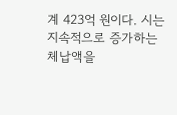계 423억 원이다. 시는 지속적으로 증가하는 체납액을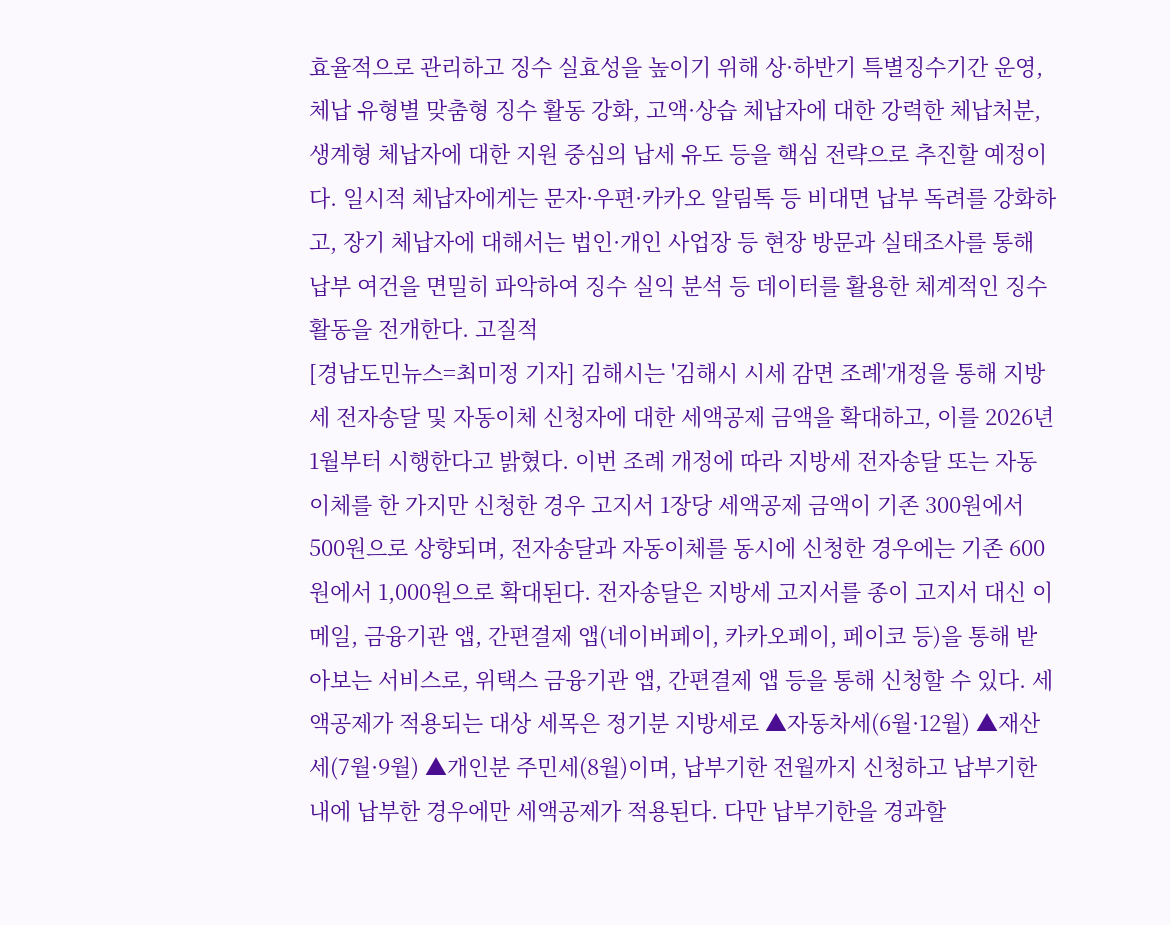효율적으로 관리하고 징수 실효성을 높이기 위해 상·하반기 특별징수기간 운영, 체납 유형별 맞춤형 징수 활동 강화, 고액·상습 체납자에 대한 강력한 체납처분, 생계형 체납자에 대한 지원 중심의 납세 유도 등을 핵심 전략으로 추진할 예정이다. 일시적 체납자에게는 문자·우편·카카오 알림톡 등 비대면 납부 독려를 강화하고, 장기 체납자에 대해서는 법인·개인 사업장 등 현장 방문과 실태조사를 통해 납부 여건을 면밀히 파악하여 징수 실익 분석 등 데이터를 활용한 체계적인 징수 활동을 전개한다. 고질적
[경남도민뉴스=최미정 기자] 김해시는 '김해시 시세 감면 조례'개정을 통해 지방세 전자송달 및 자동이체 신청자에 대한 세액공제 금액을 확대하고, 이를 2026년 1월부터 시행한다고 밝혔다. 이번 조례 개정에 따라 지방세 전자송달 또는 자동이체를 한 가지만 신청한 경우 고지서 1장당 세액공제 금액이 기존 300원에서 500원으로 상향되며, 전자송달과 자동이체를 동시에 신청한 경우에는 기존 600원에서 1,000원으로 확대된다. 전자송달은 지방세 고지서를 종이 고지서 대신 이메일, 금융기관 앱, 간편결제 앱(네이버페이, 카카오페이, 페이코 등)을 통해 받아보는 서비스로, 위택스 금융기관 앱, 간편결제 앱 등을 통해 신청할 수 있다. 세액공제가 적용되는 대상 세목은 정기분 지방세로 ▲자동차세(6월·12월) ▲재산세(7월·9월) ▲개인분 주민세(8월)이며, 납부기한 전월까지 신청하고 납부기한 내에 납부한 경우에만 세액공제가 적용된다. 다만 납부기한을 경과할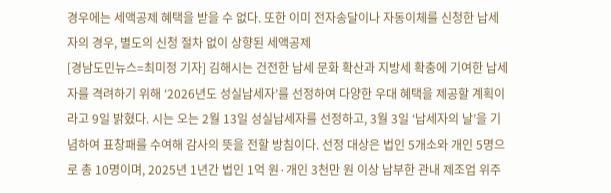경우에는 세액공제 혜택을 받을 수 없다. 또한 이미 전자송달이나 자동이체를 신청한 납세자의 경우, 별도의 신청 절차 없이 상향된 세액공제
[경남도민뉴스=최미정 기자] 김해시는 건전한 납세 문화 확산과 지방세 확충에 기여한 납세자를 격려하기 위해 ‘2026년도 성실납세자’를 선정하여 다양한 우대 혜택을 제공할 계획이라고 9일 밝혔다. 시는 오는 2월 13일 성실납세자를 선정하고, 3월 3일 ‘납세자의 날’을 기념하여 표창패를 수여해 감사의 뜻을 전할 방침이다. 선정 대상은 법인 5개소와 개인 5명으로 총 10명이며, 2025년 1년간 법인 1억 원·개인 3천만 원 이상 납부한 관내 제조업 위주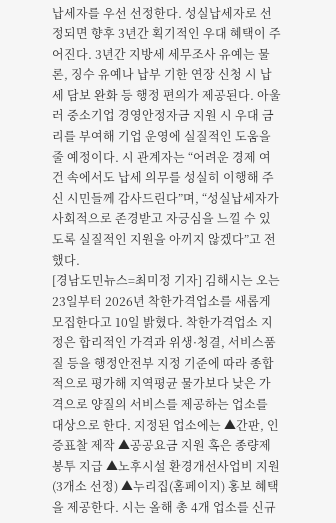납세자를 우선 선정한다. 성실납세자로 선정되면 향후 3년간 획기적인 우대 혜택이 주어진다. 3년간 지방세 세무조사 유예는 물론, 징수 유예나 납부 기한 연장 신청 시 납세 담보 완화 등 행정 편의가 제공된다. 아울러 중소기업 경영안정자금 지원 시 우대 금리를 부여해 기업 운영에 실질적인 도움을 줄 예정이다. 시 관계자는 “어려운 경제 여건 속에서도 납세 의무를 성실히 이행해 주신 시민들께 감사드린다”며, “성실납세자가 사회적으로 존경받고 자긍심을 느낄 수 있도록 실질적인 지원을 아끼지 않겠다”고 전했다.
[경남도민뉴스=최미정 기자] 김해시는 오는 23일부터 2026년 착한가격업소를 새롭게 모집한다고 10일 밝혔다. 착한가격업소 지정은 합리적인 가격과 위생·청결, 서비스품질 등을 행정안전부 지정 기준에 따라 종합적으로 평가해 지역평균 물가보다 낮은 가격으로 양질의 서비스를 제공하는 업소를 대상으로 한다. 지정된 업소에는 ▲간판, 인증표찰 제작 ▲공공요금 지원 혹은 종량제봉투 지급 ▲노후시설 환경개선사업비 지원(3개소 선정) ▲누리집(홈페이지) 홍보 혜택을 제공한다. 시는 올해 총 4개 업소를 신규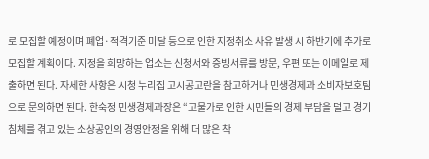로 모집할 예정이며 폐업·적격기준 미달 등으로 인한 지정취소 사유 발생 시 하반기에 추가로 모집할 계획이다. 지정을 희망하는 업소는 신청서와 증빙서류를 방문, 우편 또는 이메일로 제출하면 된다. 자세한 사항은 시청 누리집 고시공고란을 참고하거나 민생경제과 소비자보호팀으로 문의하면 된다. 한숙정 민생경제과장은 “고물가로 인한 시민들의 경제 부담을 덜고 경기침체를 겪고 있는 소상공인의 경영안정을 위해 더 많은 착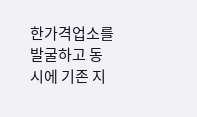한가격업소를 발굴하고 동시에 기존 지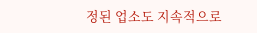정된 업소도 지속적으로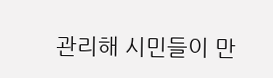관리해 시민들이 만